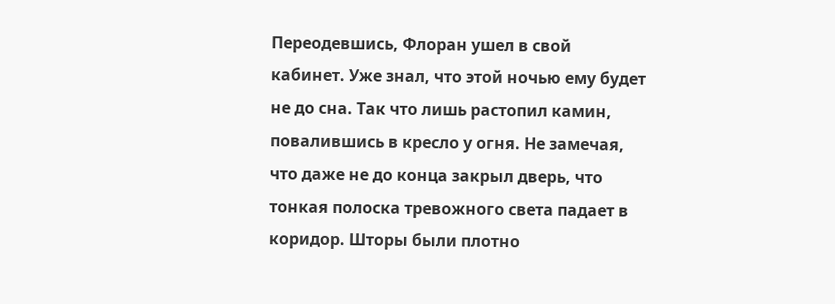Переодевшись, Флоран ушел в свой кабинет. Уже знал, что этой ночью ему будет не до сна. Так что лишь растопил камин, повалившись в кресло у огня. Не замечая, что даже не до конца закрыл дверь, что тонкая полоска тревожного света падает в коридор. Шторы были плотно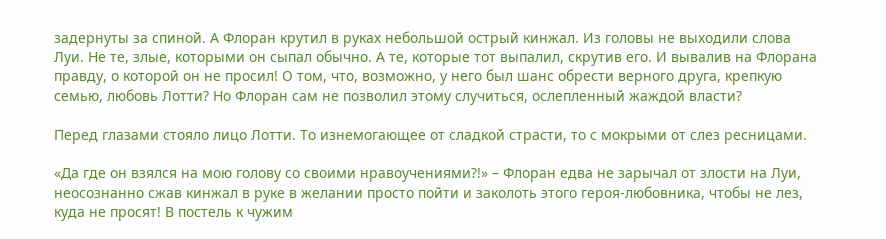задернуты за спиной. А Флоран крутил в руках небольшой острый кинжал. Из головы не выходили слова Луи. Не те, злые, которыми он сыпал обычно. А те, которые тот выпалил, скрутив его. И вывалив на Флорана правду, о которой он не просил! О том, что, возможно, у него был шанс обрести верного друга, крепкую семью, любовь Лотти? Но Флоран сам не позволил этому случиться, ослепленный жаждой власти?

Перед глазами стояло лицо Лотти. То изнемогающее от сладкой страсти, то с мокрыми от слез ресницами.

«Да где он взялся на мою голову со своими нравоучениями?!» – Флоран едва не зарычал от злости на Луи, неосознанно сжав кинжал в руке в желании просто пойти и заколоть этого героя-любовника, чтобы не лез, куда не просят! В постель к чужим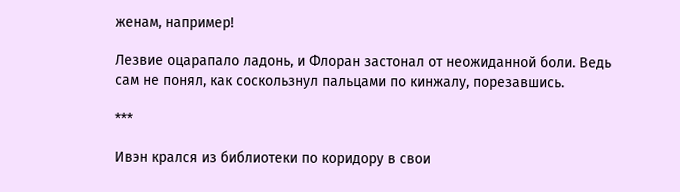женам, например!

Лезвие оцарапало ладонь, и Флоран застонал от неожиданной боли. Ведь сам не понял, как соскользнул пальцами по кинжалу, порезавшись.

***

Ивэн крался из библиотеки по коридору в свои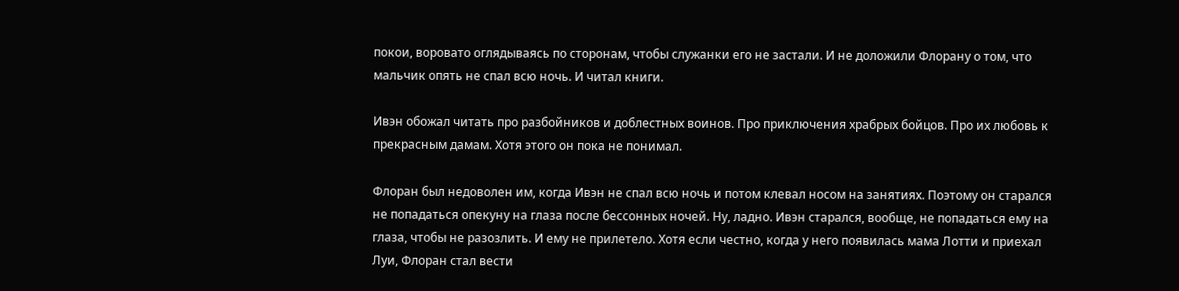покои, воровато оглядываясь по сторонам, чтобы служанки его не застали. И не доложили Флорану о том, что мальчик опять не спал всю ночь. И читал книги.

Ивэн обожал читать про разбойников и доблестных воинов. Про приключения храбрых бойцов. Про их любовь к прекрасным дамам. Хотя этого он пока не понимал.

Флоран был недоволен им, когда Ивэн не спал всю ночь и потом клевал носом на занятиях. Поэтому он старался не попадаться опекуну на глаза после бессонных ночей. Ну, ладно. Ивэн старался, вообще, не попадаться ему на глаза, чтобы не разозлить. И ему не прилетело. Хотя если честно, когда у него появилась мама Лотти и приехал Луи, Флоран стал вести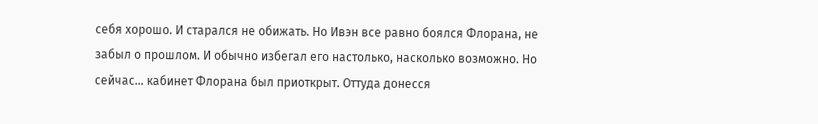себя хорошо. И старался не обижать. Но Ивэн все равно боялся Флорана, не забыл о прошлом. И обычно избегал его настолько, насколько возможно. Но сейчас… кабинет Флорана был приоткрыт. Оттуда донесся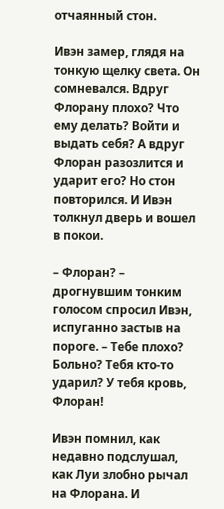отчаянный стон.

Ивэн замер, глядя на тонкую щелку света. Он сомневался. Вдруг Флорану плохо? Что ему делать? Войти и выдать себя? А вдруг Флоран разозлится и ударит его? Но стон повторился. И Ивэн толкнул дверь и вошел в покои.

– Флоран? – дрогнувшим тонким голосом спросил Ивэн, испуганно застыв на пороге. – Тебе плохо? Больно? Тебя кто-то ударил? У тебя кровь, Флоран!

Ивэн помнил, как недавно подслушал, как Луи злобно рычал на Флорана. И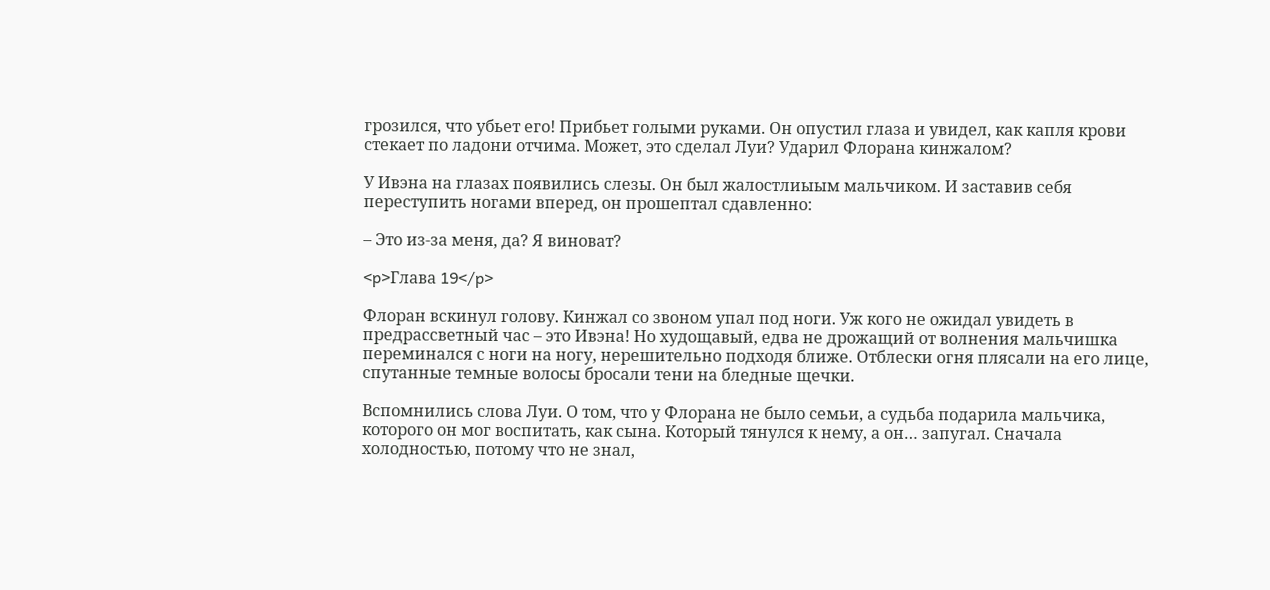грозился, что убьет его! Прибьет голыми руками. Он опустил глаза и увидел, как капля крови стекает по ладони отчима. Может, это сделал Луи? Ударил Флорана кинжалом?

У Ивэна на глазах появились слезы. Он был жалостлиыым мальчиком. И заставив себя переступить ногами вперед, он прошептал сдавленно:

– Это из-за меня, да? Я виноват?

<p>Глава 19</p>

Флоран вскинул голову. Кинжал со звоном упал под ноги. Уж кого не ожидал увидеть в предрассветный час – это Ивэна! Но худощавый, едва не дрожащий от волнения мальчишка переминался с ноги на ногу, нерешительно подходя ближе. Отблески огня плясали на его лице, спутанные темные волосы бросали тени на бледные щечки.

Вспомнились слова Луи. О том, что у Флорана не было семьи, а судьба подарила мальчика, которого он мог воспитать, как сына. Который тянулся к нему, а он… запугал. Сначала холодностью, потому что не знал,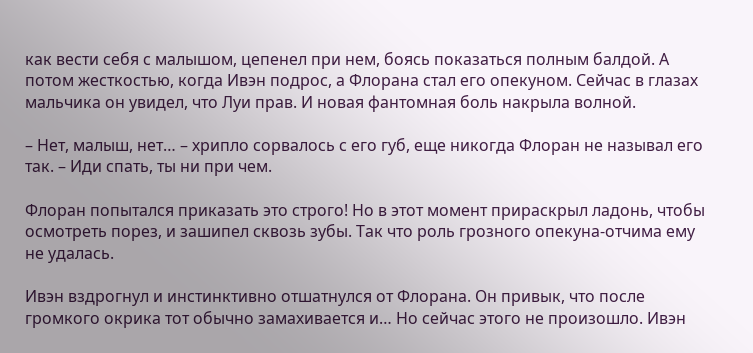как вести себя с малышом, цепенел при нем, боясь показаться полным балдой. А потом жесткостью, когда Ивэн подрос, а Флорана стал его опекуном. Сейчас в глазах мальчика он увидел, что Луи прав. И новая фантомная боль накрыла волной.

– Нет, малыш, нет… – хрипло сорвалось с его губ, еще никогда Флоран не называл его так. – Иди спать, ты ни при чем.

Флоран попытался приказать это строго! Но в этот момент прираскрыл ладонь, чтобы осмотреть порез, и зашипел сквозь зубы. Так что роль грозного опекуна-отчима ему не удалась.

Ивэн вздрогнул и инстинктивно отшатнулся от Флорана. Он привык, что после громкого окрика тот обычно замахивается и… Но сейчас этого не произошло. Ивэн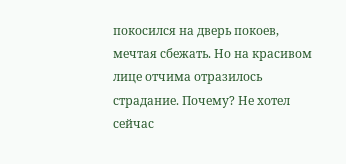покосился на дверь покоев, мечтая сбежать. Но на красивом лице отчима отразилось страдание. Почему? Не хотел сейчас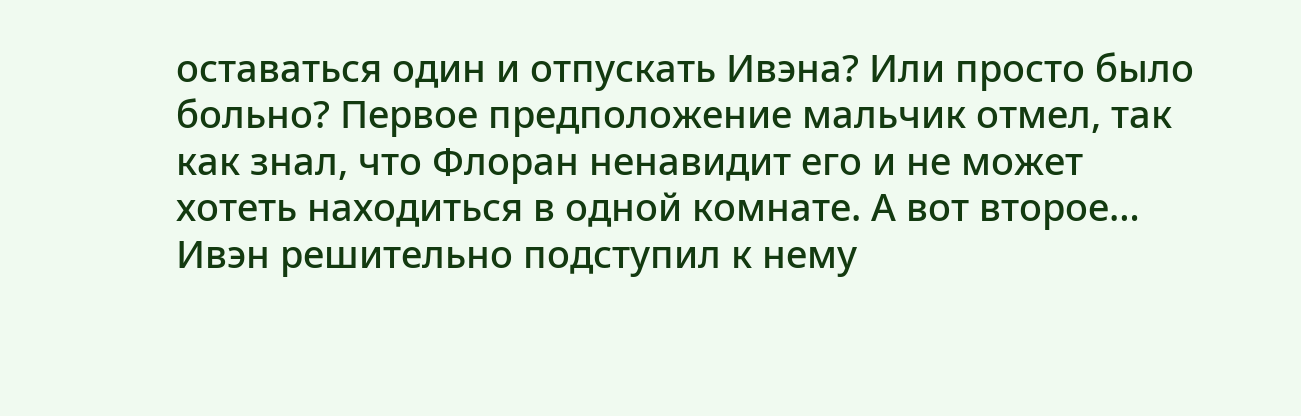оставаться один и отпускать Ивэна? Или просто было больно? Первое предположение мальчик отмел, так как знал, что Флоран ненавидит его и не может хотеть находиться в одной комнате. А вот второе… Ивэн решительно подступил к нему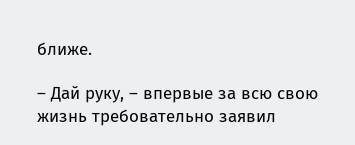ближе.

– Дай руку, – впервые за всю свою жизнь требовательно заявил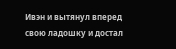Ивэн и вытянул вперед свою ладошку и достал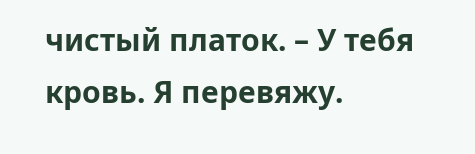чистый платок. – У тебя кровь. Я перевяжу.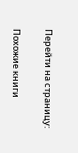Перейти на страницу:

Похожие книги